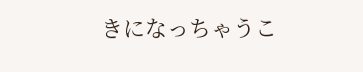きになっちゃうこ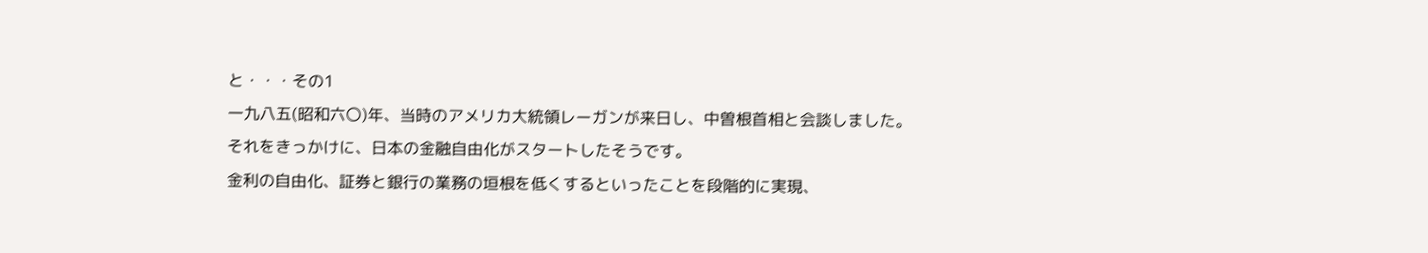と・・・その1
一九八五(昭和六〇)年、当時のアメリカ大統領レーガンが来日し、中曽根首相と会談しました。
それをきっかけに、日本の金融自由化がスタートしたそうです。
金利の自由化、証券と銀行の業務の垣根を低くするといったことを段階的に実現、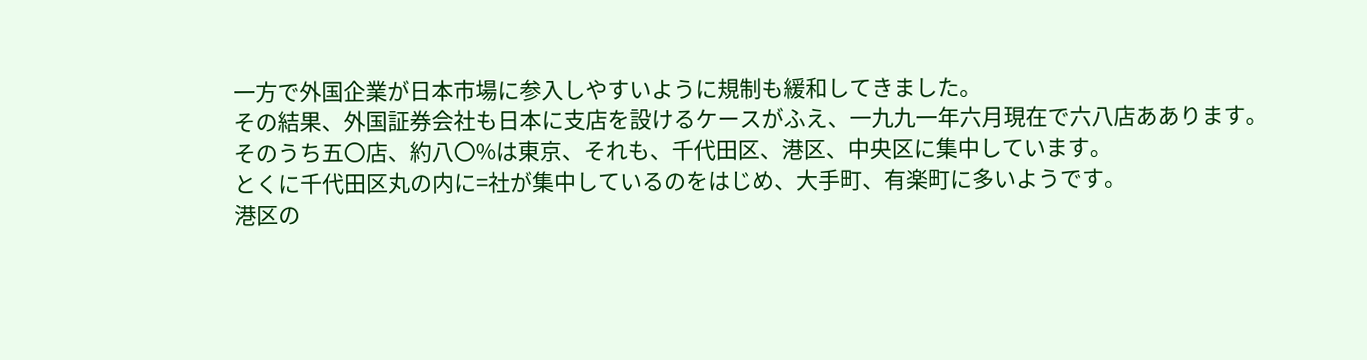一方で外国企業が日本市場に参入しやすいように規制も緩和してきました。
その結果、外国証券会社も日本に支店を設けるケースがふえ、一九九一年六月現在で六八店ああります。
そのうち五〇店、約八〇%は東京、それも、千代田区、港区、中央区に集中しています。
とくに千代田区丸の内に=社が集中しているのをはじめ、大手町、有楽町に多いようです。
港区の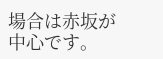場合は赤坂が中心です。